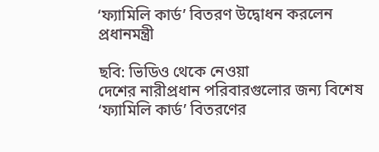‘ফ্যামিলি কার্ড’ বিতরণ উদ্বোধন করলেন প্রধানমন্ত্রী

ছবি: ভিডিও থেকে নেওয়া
দেশের নারীপ্রধান পরিবারগুলোর জন্য বিশেষ ‘ফ্যামিলি কার্ড’ বিতরণের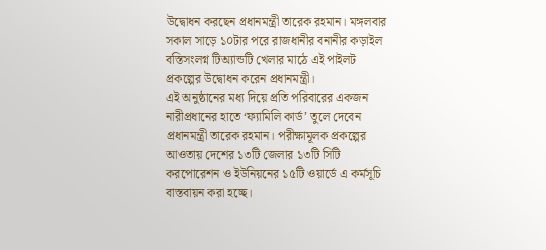উদ্বোধন করছেন প্রধানমন্ত্রী তারেক রহমান। মঙ্গলবার সকাল সাড়ে ১০টার পরে রাজধানীর বনানীর কড়াইল বস্তিসংলগ্ন টিঅ্যান্ডটি খেলার মাঠে এই পাইলট প্রকল্পের উদ্বোধন করেন প্রধানমন্ত্রী।
এই অনুষ্ঠানের মধ্য দিয়ে প্রতি পরিবারের একজন নারীপ্রধানের হাতে ‘ফ্যামিলি কার্ড’ তুলে দেবেন প্রধানমন্ত্রী তারেক রহমান। পরীক্ষামূলক প্রকল্পের আওতায় দেশের ১৩টি জেলার ১৩টি সিটি করপোরেশন ও ইউনিয়নের ১৫টি ওয়ার্ডে এ কর্মসূচি বাস্তবায়ন করা হচ্ছে।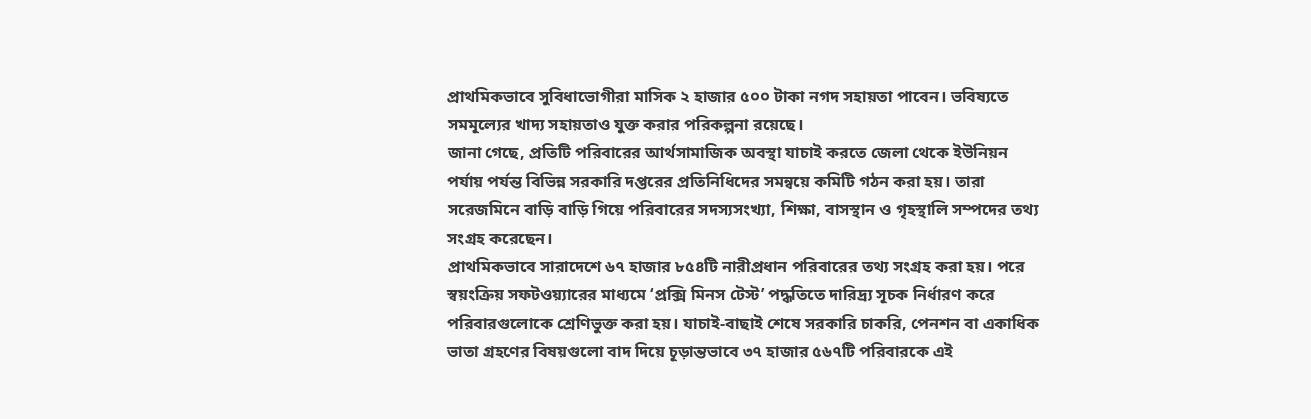প্রাথমিকভাবে সুবিধাভোগীরা মাসিক ২ হাজার ৫০০ টাকা নগদ সহায়তা পাবেন। ভবিষ্যতে সমমূল্যের খাদ্য সহায়তাও যুক্ত করার পরিকল্পনা রয়েছে।
জানা গেছে, প্রতিটি পরিবারের আর্থসামাজিক অবস্থা যাচাই করতে জেলা থেকে ইউনিয়ন পর্যায় পর্যন্ত বিভিন্ন সরকারি দপ্তরের প্রতিনিধিদের সমন্বয়ে কমিটি গঠন করা হয়। তারা সরেজমিনে বাড়ি বাড়ি গিয়ে পরিবারের সদস্যসংখ্যা, শিক্ষা, বাসস্থান ও গৃহস্থালি সম্পদের তথ্য সংগ্রহ করেছেন।
প্রাথমিকভাবে সারাদেশে ৬৭ হাজার ৮৫৪টি নারীপ্রধান পরিবারের তথ্য সংগ্রহ করা হয়। পরে স্বয়ংক্রিয় সফটওয়্যারের মাধ্যমে ‘প্রক্সি মিনস টেস্ট’ পদ্ধতিতে দারিদ্র্য সূচক নির্ধারণ করে পরিবারগুলোকে শ্রেণিভুক্ত করা হয়। যাচাই-বাছাই শেষে সরকারি চাকরি, পেনশন বা একাধিক ভাতা গ্রহণের বিষয়গুলো বাদ দিয়ে চূড়ান্তভাবে ৩৭ হাজার ৫৬৭টি পরিবারকে এই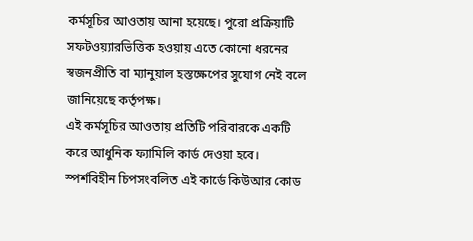কর্মসূচির আওতায় আনা হয়েছে। পুরো প্রক্রিয়াটি সফটওয়্যারভিত্তিক হওয়ায় এতে কোনো ধরনের স্বজনপ্রীতি বা ম্যানুয়াল হস্তক্ষেপের সুযোগ নেই বলে জানিয়েছে কর্তৃপক্ষ।
এই কর্মসূচির আওতায় প্রতিটি পরিবারকে একটি করে আধুনিক ফ্যামিলি কার্ড দেওয়া হবে। স্পর্শবিহীন চিপসংবলিত এই কার্ডে কিউআর কোড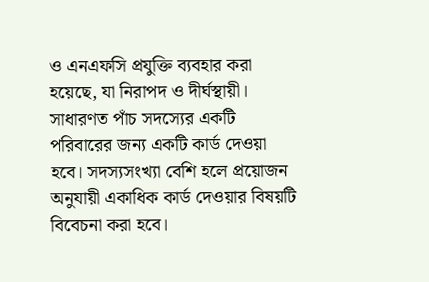ও এনএফসি প্রযুক্তি ব্যবহার করা হয়েছে, যা নিরাপদ ও দীর্ঘস্থায়ী। সাধারণত পাঁচ সদস্যের একটি পরিবারের জন্য একটি কার্ড দেওয়া হবে। সদস্যসংখ্যা বেশি হলে প্রয়োজন অনুযায়ী একাধিক কার্ড দেওয়ার বিষয়টি বিবেচনা করা হবে।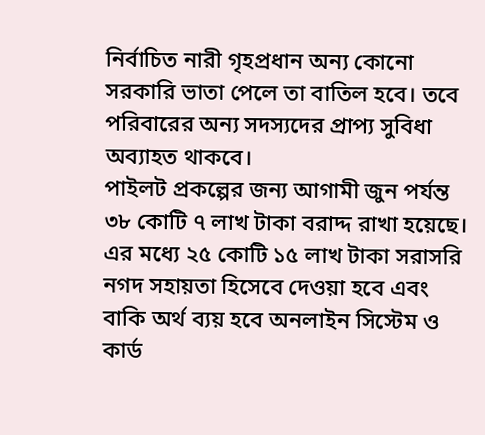নির্বাচিত নারী গৃহপ্রধান অন্য কোনো সরকারি ভাতা পেলে তা বাতিল হবে। তবে পরিবারের অন্য সদস্যদের প্রাপ্য সুবিধা অব্যাহত থাকবে।
পাইলট প্রকল্পের জন্য আগামী জুন পর্যন্ত ৩৮ কোটি ৭ লাখ টাকা বরাদ্দ রাখা হয়েছে। এর মধ্যে ২৫ কোটি ১৫ লাখ টাকা সরাসরি নগদ সহায়তা হিসেবে দেওয়া হবে এবং বাকি অর্থ ব্যয় হবে অনলাইন সিস্টেম ও কার্ড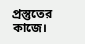প্রস্তুতের কাজে।